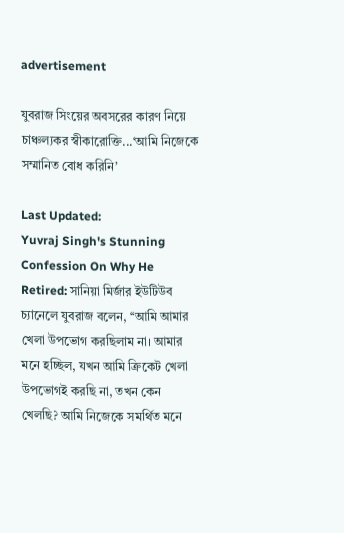advertisement

যুবরাজ সিংয়ের অবসরের কারণ নিয়ে চাঞ্চল্যকর স্বীকারোক্তি...‘আমি নিজেকে সম্মানিত বোধ করিনি’

Last Updated:
Yuvraj Singh's Stunning Confession On Why He Retired: সানিয়া মির্জার ইউটিউব চ্যানেলে যুবরাজ বলেন, ‘‘আমি আমার খেলা উপভোগ করছিলাম না। আমার মনে হচ্ছিল, যখন আমি ক্রিকেট খেলা উপভোগই করছি না, তখন কেন খেলছি? আমি নিজেকে সমর্থিত মনে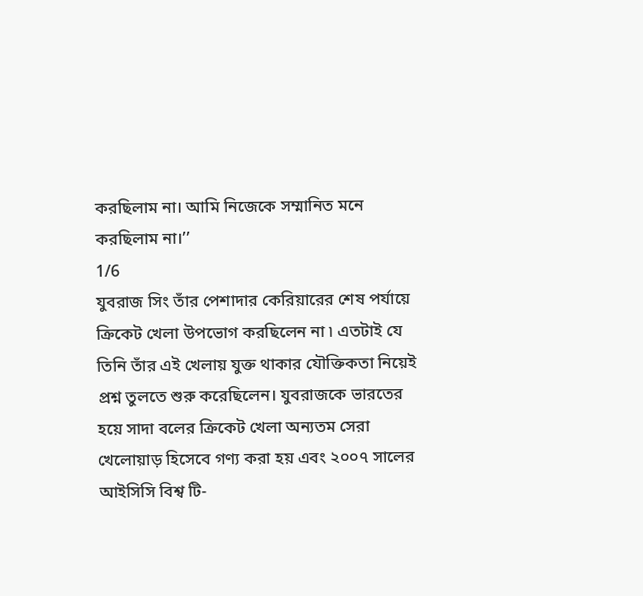করছিলাম না। আমি নিজেকে সম্মানিত মনে করছিলাম না।’’
1/6
যুবরাজ সিং তাঁর পেশাদার কেরিয়ারের শেষ পর্যায়ে ক্রিকেট খেলা উপভোগ করছিলেন না ৷ এতটাই যে তিনি তাঁর এই খেলায় যুক্ত থাকার যৌক্তিকতা নিয়েই প্রশ্ন তুলতে শুরু করেছিলেন। যুবরাজকে ভারতের হয়ে সাদা বলের ক্রিকেট খেলা অন্যতম সেরা খেলোয়াড় হিসেবে গণ্য করা হয় এবং ২০০৭ সালের আইসিসি বিশ্ব টি-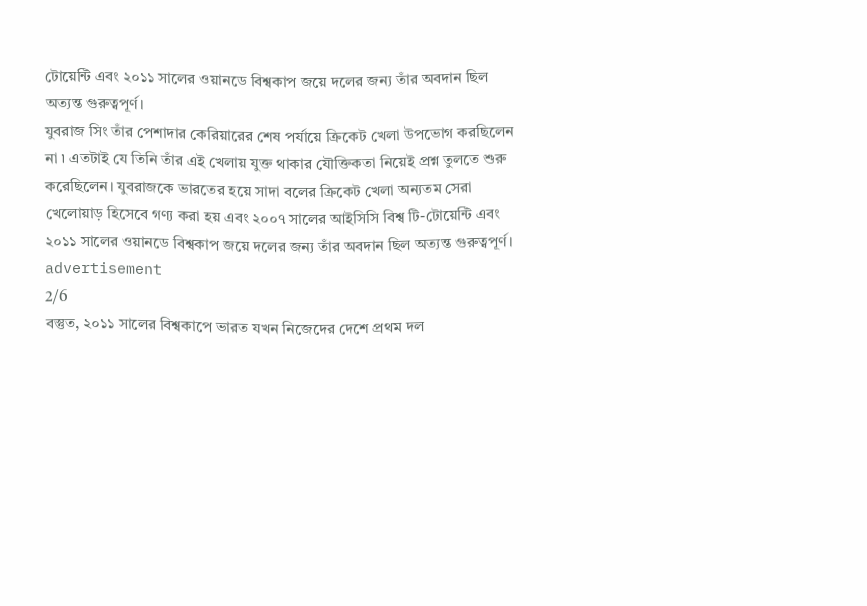টোয়েন্টি এবং ২০১১ সালের ওয়ানডে বিশ্বকাপ জয়ে দলের জন্য তাঁর অবদান ছিল অত্যন্ত গুরুত্বপূর্ণ।
যুবরাজ সিং তাঁর পেশাদার কেরিয়ারের শেষ পর্যায়ে ক্রিকেট খেলা উপভোগ করছিলেন না ৷ এতটাই যে তিনি তাঁর এই খেলায় যুক্ত থাকার যৌক্তিকতা নিয়েই প্রশ্ন তুলতে শুরু করেছিলেন। যুবরাজকে ভারতের হয়ে সাদা বলের ক্রিকেট খেলা অন্যতম সেরা খেলোয়াড় হিসেবে গণ্য করা হয় এবং ২০০৭ সালের আইসিসি বিশ্ব টি-টোয়েন্টি এবং ২০১১ সালের ওয়ানডে বিশ্বকাপ জয়ে দলের জন্য তাঁর অবদান ছিল অত্যন্ত গুরুত্বপূর্ণ।
advertisement
2/6
বস্তুত, ২০১১ সালের বিশ্বকাপে ভারত যখন নিজেদের দেশে প্রথম দল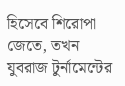হিসেবে শিরোপা জেতে, তখন যুবরাজ টুর্নামেন্টের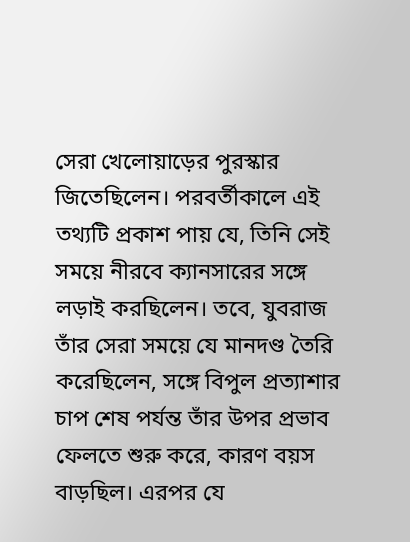সেরা খেলোয়াড়ের পুরস্কার জিতেছিলেন। পরবর্তীকালে এই তথ্যটি প্রকাশ পায় যে, তিনি সেই সময়ে নীরবে ক্যানসারের সঙ্গে লড়াই করছিলেন। তবে, যুবরাজ তাঁর সেরা সময়ে যে মানদণ্ড তৈরি করেছিলেন, সঙ্গে বিপুল প্রত্যাশার চাপ শেষ পর্যন্ত তাঁর উপর প্রভাব ফেলতে শুরু করে, কারণ বয়স বাড়ছিল। এরপর যে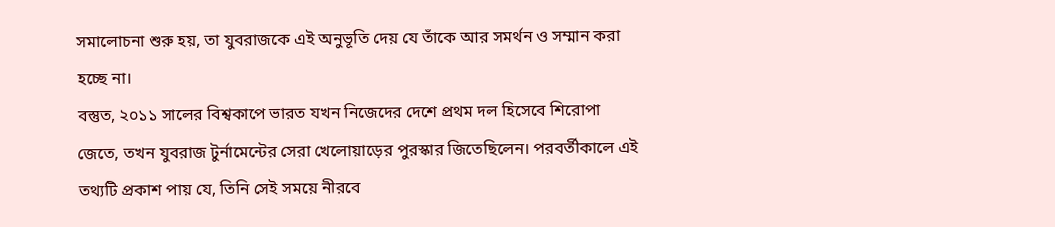সমালোচনা শুরু হয়, তা যুবরাজকে এই অনুভূতি দেয় যে তাঁকে আর সমর্থন ও সম্মান করা হচ্ছে না।
বস্তুত, ২০১১ সালের বিশ্বকাপে ভারত যখন নিজেদের দেশে প্রথম দল হিসেবে শিরোপা জেতে, তখন যুবরাজ টুর্নামেন্টের সেরা খেলোয়াড়ের পুরস্কার জিতেছিলেন। পরবর্তীকালে এই তথ্যটি প্রকাশ পায় যে, তিনি সেই সময়ে নীরবে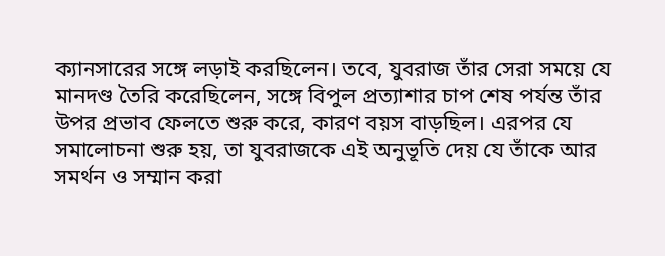ক্যানসারের সঙ্গে লড়াই করছিলেন। তবে, যুবরাজ তাঁর সেরা সময়ে যে মানদণ্ড তৈরি করেছিলেন, সঙ্গে বিপুল প্রত্যাশার চাপ শেষ পর্যন্ত তাঁর উপর প্রভাব ফেলতে শুরু করে, কারণ বয়স বাড়ছিল। এরপর যে সমালোচনা শুরু হয়, তা যুবরাজকে এই অনুভূতি দেয় যে তাঁকে আর সমর্থন ও সম্মান করা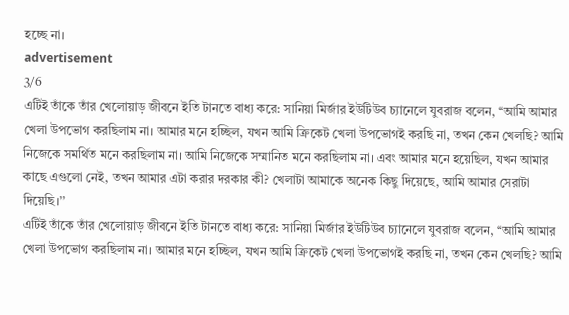হচ্ছে না।
advertisement
3/6
এটিই তাঁকে তাঁর খেলোয়াড় জীবনে ইতি টানতে বাধ্য করে: সানিয়া মির্জার ইউটিউব চ্যানেলে যুবরাজ বলেন, ‘‘আমি আমার খেলা উপভোগ করছিলাম না। আমার মনে হচ্ছিল, যখন আমি ক্রিকেট খেলা উপভোগই করছি না, তখন কেন খেলছি? আমি নিজেকে সমর্থিত মনে করছিলাম না। আমি নিজেকে সম্মানিত মনে করছিলাম না। এবং আমার মনে হয়েছিল, যখন আমার কাছে এগুলো নেই, তখন আমার এটা করার দরকার কী? খেলাটা আমাকে অনেক কিছু দিয়েছে, আমি আমার সেরাটা দিয়েছি।’’
এটিই তাঁকে তাঁর খেলোয়াড় জীবনে ইতি টানতে বাধ্য করে: সানিয়া মির্জার ইউটিউব চ্যানেলে যুবরাজ বলেন, ‘‘আমি আমার খেলা উপভোগ করছিলাম না। আমার মনে হচ্ছিল, যখন আমি ক্রিকেট খেলা উপভোগই করছি না, তখন কেন খেলছি? আমি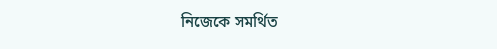নিজেকে সমর্থিত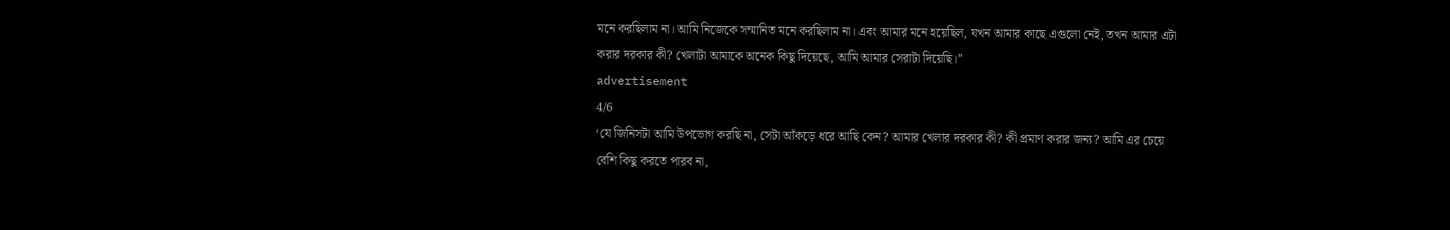মনে করছিলাম না। আমি নিজেকে সম্মানিত মনে করছিলাম না। এবং আমার মনে হয়েছিল, যখন আমার কাছে এগুলো নেই, তখন আমার এটা করার দরকার কী? খেলাটা আমাকে অনেক কিছু দিয়েছে, আমি আমার সেরাটা দিয়েছি।’’
advertisement
4/6
‘যে জিনিসটা আমি উপভোগ করছি না, সেটা আঁকড়ে ধরে আছি কেন? আমার খেলার দরকার কী? কী প্রমাণ করার জন্য? আমি এর চেয়ে বেশি কিছু করতে পারব না,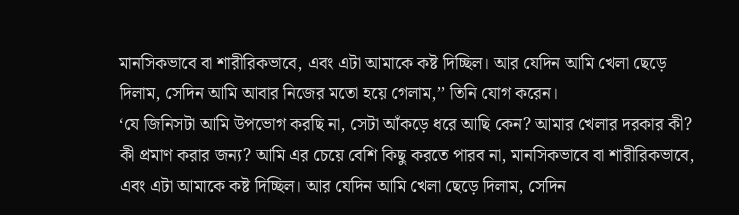মানসিকভাবে বা শারীরিকভাবে, এবং এটা আমাকে কষ্ট দিচ্ছিল। আর যেদিন আমি খেলা ছেড়ে দিলাম, সেদিন আমি আবার নিজের মতো হয়ে গেলাম,’’ তিনি যোগ করেন।
‘যে জিনিসটা আমি উপভোগ করছি না, সেটা আঁকড়ে ধরে আছি কেন? আমার খেলার দরকার কী? কী প্রমাণ করার জন্য? আমি এর চেয়ে বেশি কিছু করতে পারব না, মানসিকভাবে বা শারীরিকভাবে, এবং এটা আমাকে কষ্ট দিচ্ছিল। আর যেদিন আমি খেলা ছেড়ে দিলাম, সেদিন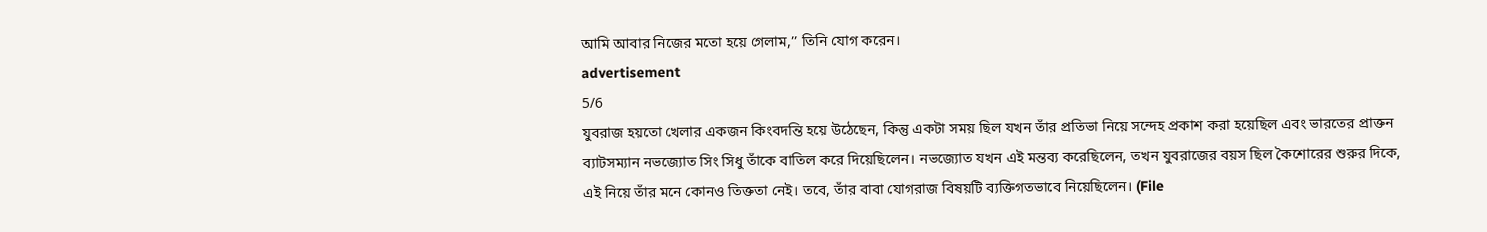আমি আবার নিজের মতো হয়ে গেলাম,’’ তিনি যোগ করেন।
advertisement
5/6
যুবরাজ হয়তো খেলার একজন কিংবদন্তি হয়ে উঠেছেন, কিন্তু একটা সময় ছিল যখন তাঁর প্রতিভা নিয়ে সন্দেহ প্রকাশ করা হয়েছিল এবং ভারতের প্রাক্তন ব্যাটসম্যান নভজ্যোত সিং সিধু তাঁকে বাতিল করে দিয়েছিলেন। নভজ্যোত যখন এই মন্তব্য করেছিলেন, তখন যুবরাজের বয়স ছিল কৈশোরের শুরুর দিকে, এই নিয়ে তাঁর মনে কোনও তিক্ততা নেই। তবে, তাঁর বাবা যোগরাজ বিষয়টি ব্যক্তিগতভাবে নিয়েছিলেন। (File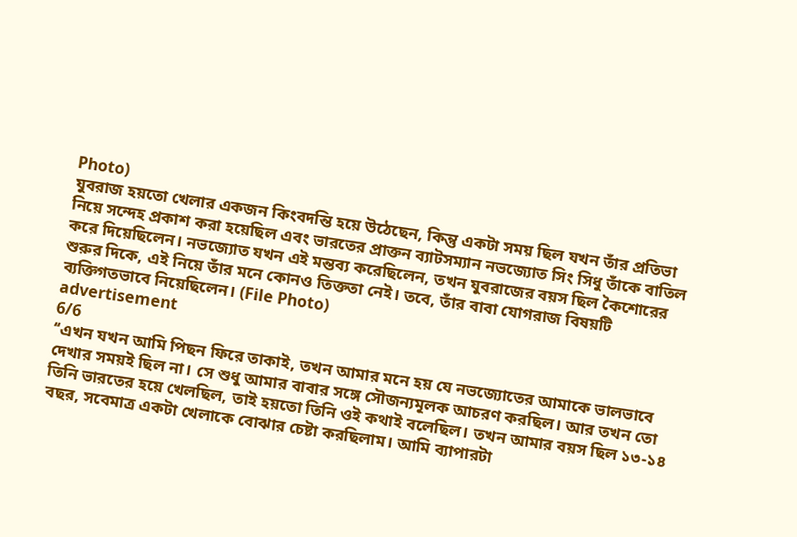Photo)
যুবরাজ হয়তো খেলার একজন কিংবদন্তি হয়ে উঠেছেন, কিন্তু একটা সময় ছিল যখন তাঁর প্রতিভা নিয়ে সন্দেহ প্রকাশ করা হয়েছিল এবং ভারতের প্রাক্তন ব্যাটসম্যান নভজ্যোত সিং সিধু তাঁকে বাতিল করে দিয়েছিলেন। নভজ্যোত যখন এই মন্তব্য করেছিলেন, তখন যুবরাজের বয়স ছিল কৈশোরের শুরুর দিকে, এই নিয়ে তাঁর মনে কোনও তিক্ততা নেই। তবে, তাঁর বাবা যোগরাজ বিষয়টি ব্যক্তিগতভাবে নিয়েছিলেন। (File Photo)
advertisement
6/6
‘‘এখন যখন আমি পিছন ফিরে তাকাই, তখন আমার মনে হয় যে নভজ্যোতের আমাকে ভালভাবে দেখার সময়ই ছিল না। সে শুধু আমার বাবার সঙ্গে সৌজন্যমূলক আচরণ করছিল। আর তখন তো তিনি ভারতের হয়ে খেলছিল, তাই হয়তো তিনি ওই কথাই বলেছিল। তখন আমার বয়স ছিল ১৩-১৪ বছর, সবেমাত্র একটা খেলাকে বোঝার চেষ্টা করছিলাম। আমি ব্যাপারটা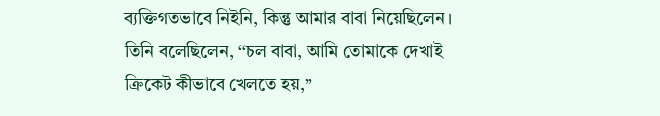ব্যক্তিগতভাবে নিইনি, কিন্তু আমার বাবা নিয়েছিলেন। তিনি বলেছিলেন, ‘‘চল বাবা, আমি তোমাকে দেখাই ক্রিকেট কীভাবে খেলতে হয়,’’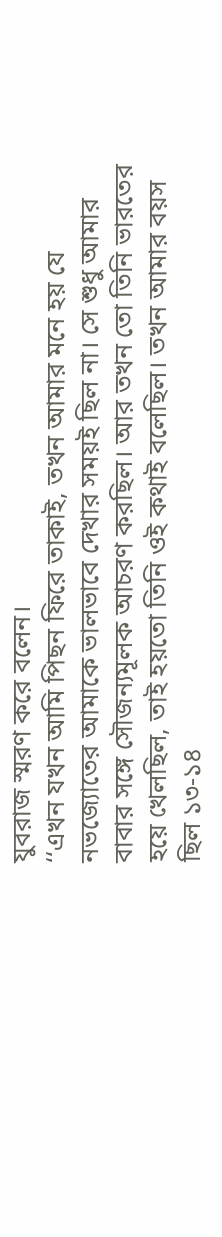যুবরাজ স্মরণ করে বলেন।
‘‘এখন যখন আমি পিছন ফিরে তাকাই, তখন আমার মনে হয় যে নভজ্যোতের আমাকে ভালভাবে দেখার সময়ই ছিল না। সে শুধু আমার বাবার সঙ্গে সৌজন্যমূলক আচরণ করছিল। আর তখন তো তিনি ভারতের হয়ে খেলছিল, তাই হয়তো তিনি ওই কথাই বলেছিল। তখন আমার বয়স ছিল ১৩-১৪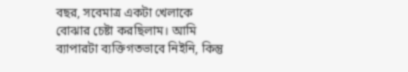বছর, সবেমাত্র একটা খেলাকে বোঝার চেষ্টা করছিলাম। আমি ব্যাপারটা ব্যক্তিগতভাবে নিইনি, কিন্তু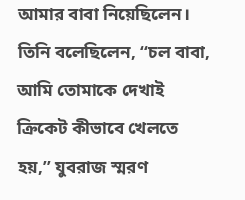আমার বাবা নিয়েছিলেন। তিনি বলেছিলেন, ‘‘চল বাবা, আমি তোমাকে দেখাই ক্রিকেট কীভাবে খেলতে হয়,’’ যুবরাজ স্মরণ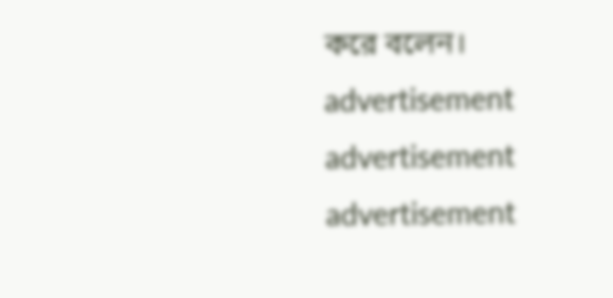করে বলেন।
advertisement
advertisement
advertisement